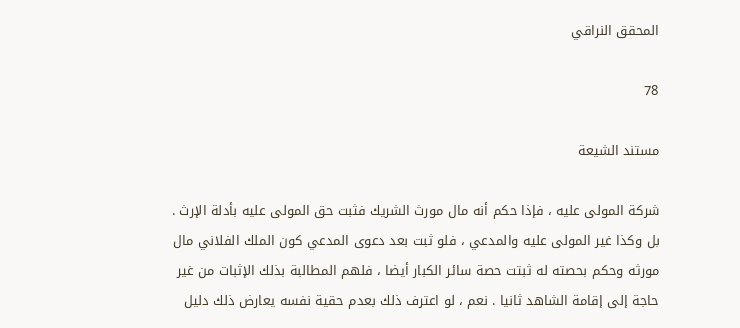المحقق النراقي

78

مستند الشيعة

شركة المولى عليه ، فإذا حكم أنه مال مورث الشريك فثبت حق المولى عليه بأدلة الإرث . بل وكذا غير المولى عليه والمدعي ، فلو ثبت بعد دعوى المدعي كون الملك الفلاني مال مورثه وحكم بحصته له ثبتت حصة سائر الكبار أيضا ، فلهم المطالبة بذلك الإثبات من غير حاجة إلى إقامة الشاهد ثانيا . نعم ، لو اعترف ذلك بعدم حقية نفسه يعارض ذلك دليل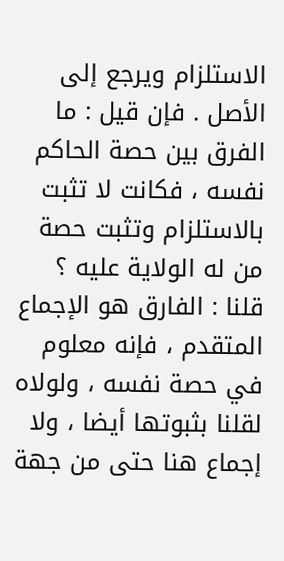الاستلزام ويرجع إلى الأصل . فإن قيل : ما الفرق بين حصة الحاكم نفسه ، فكانت لا تثبت بالاستلزام وتثبت حصة من له الولاية عليه ؟ قلنا : الفارق هو الإجماع المتقدم ، فإنه معلوم في حصة نفسه ، ولولاه لقلنا بثبوتها أيضا ، ولا إجماع هنا حتى من جهة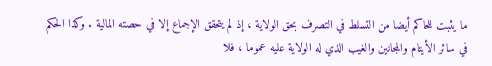ما يثبت للحاكم أيضا من التسلط في التصرف بحق الولاية ، إذ لم يتحقق الإجماع إلا في حصته المالية . وكذا الحكم في سائر الأيتام والمجانين والغيب الذي له الولاية عليه عموما ، فلا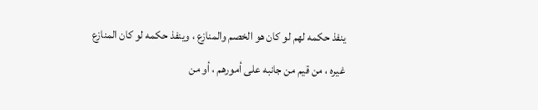ينفذ حكمه لهم لو كان هو الخصم والمنازع ، وينفذ حكمه لو كان المنازع غيره ، من قيم من جانبه على أمورهم ، أو من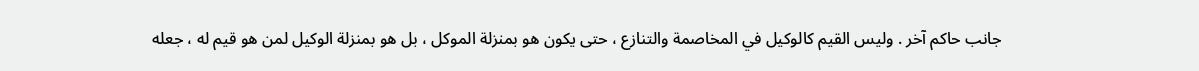جانب حاكم آخر . وليس القيم كالوكيل في المخاصمة والتنازع ، حتى يكون هو بمنزلة الموكل ، بل هو بمنزلة الوكيل لمن هو قيم له ، جعله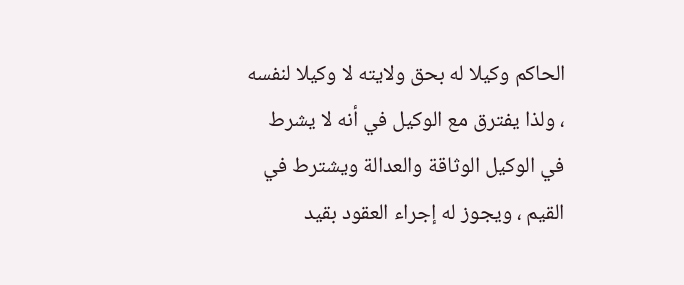الحاكم وكيلا له بحق ولايته لا وكيلا لنفسه ، ولذا يفترق مع الوكيل في أنه لا يشرط في الوكيل الوثاقة والعدالة ويشترط في القيم ، ويجوز له إجراء العقود بقيد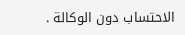الاحتساب دون الوكالة .